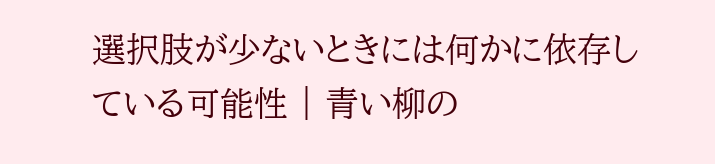選択肢が少ないときには何かに依存している可能性 | 青い柳の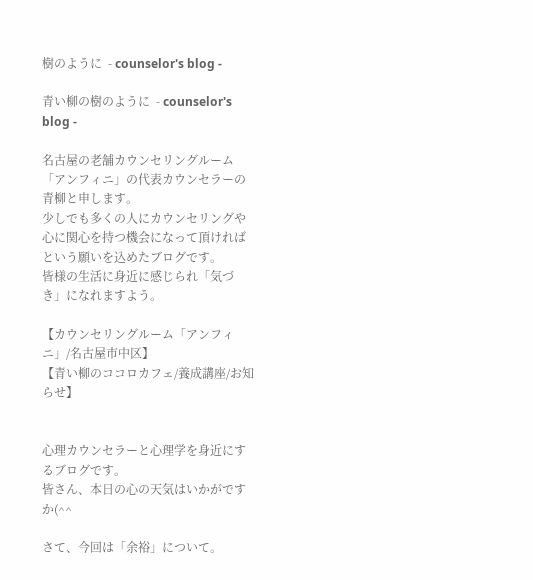樹のように  - counselor's blog -

青い柳の樹のように  - counselor's blog -

名古屋の老舗カウンセリングルーム「アンフィニ」の代表カウンセラーの青柳と申します。
少しでも多くの人にカウンセリングや心に関心を持つ機会になって頂ければという願いを込めたブログです。
皆様の生活に身近に感じられ「気づき」になれますよう。

【カウンセリングルーム「アンフィニ」/名古屋市中区】
【青い柳のココロカフェ/養成講座/お知らせ】


心理カウンセラーと心理学を身近にするブログです。
皆さん、本日の心の天気はいかがですか(^^

さて、今回は「余裕」について。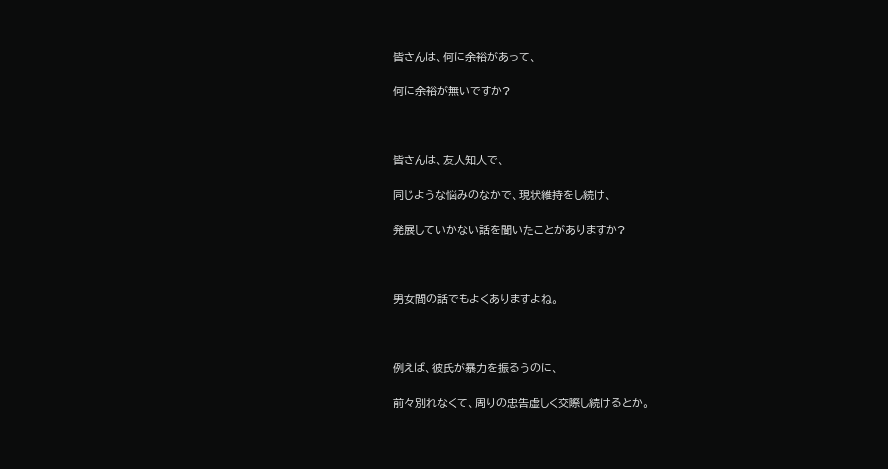皆さんは、何に余裕があって、

何に余裕が無いですか?



皆さんは、友人知人で、

同じような悩みのなかで、現状維持をし続け、

発展していかない話を聞いたことがありますか?



男女間の話でもよくありますよね。



例えば、彼氏が暴力を振るうのに、

前々別れなくて、周りの忠告虚しく交際し続けるとか。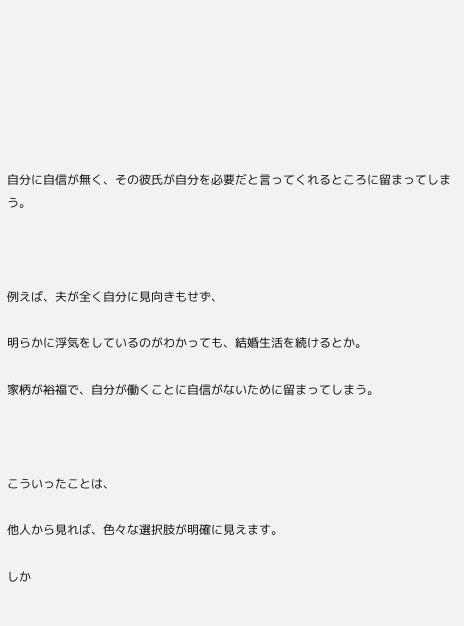自分に自信が無く、その彼氏が自分を必要だと言ってくれるところに留まってしまう。



例えば、夫が全く自分に見向きもせず、

明らかに浮気をしているのがわかっても、結婚生活を続けるとか。

家柄が裕福で、自分が働くことに自信がないために留まってしまう。



こういったことは、

他人から見れば、色々な選択肢が明確に見えます。

しか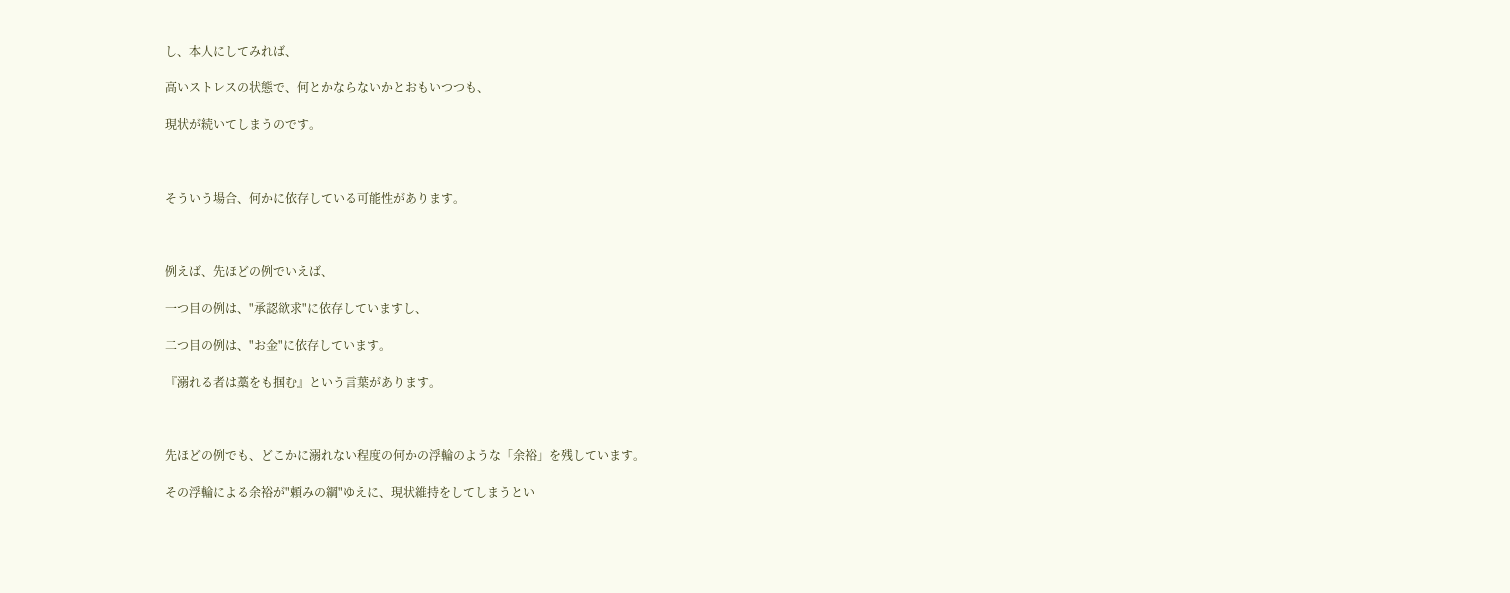し、本人にしてみれば、

高いストレスの状態で、何とかならないかとおもいつつも、

現状が続いてしまうのです。



そういう場合、何かに依存している可能性があります。



例えば、先ほどの例でいえば、

一つ目の例は、"承認欲求"に依存していますし、

二つ目の例は、"お金"に依存しています。

『溺れる者は藁をも掴む』という言葉があります。



先ほどの例でも、どこかに溺れない程度の何かの浮輪のような「余裕」を残しています。

その浮輪による余裕が"頼みの綱"ゆえに、現状維持をしてしまうとい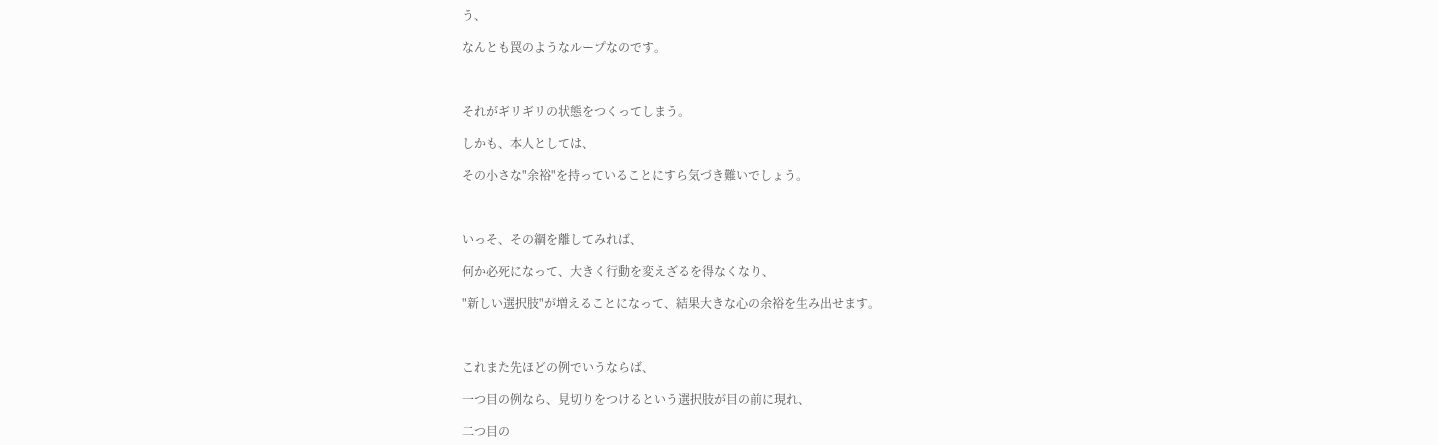う、

なんとも罠のようなループなのです。



それがギリギリの状態をつくってしまう。

しかも、本人としては、

その小さな"余裕"を持っていることにすら気づき難いでしょう。



いっそ、その綱を離してみれば、

何か必死になって、大きく行動を変えざるを得なくなり、

"新しい選択肢"が増えることになって、結果大きな心の余裕を生み出せます。



これまた先ほどの例でいうならば、

一つ目の例なら、見切りをつけるという選択肢が目の前に現れ、

二つ目の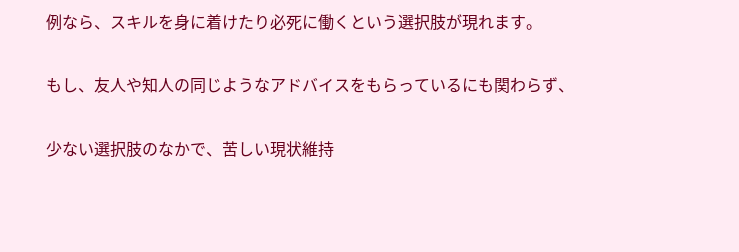例なら、スキルを身に着けたり必死に働くという選択肢が現れます。

もし、友人や知人の同じようなアドバイスをもらっているにも関わらず、

少ない選択肢のなかで、苦しい現状維持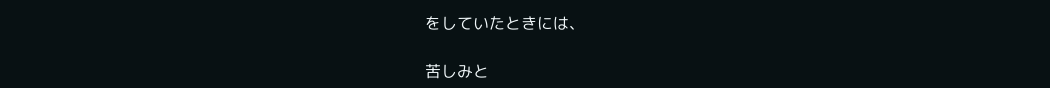をしていたときには、

苦しみと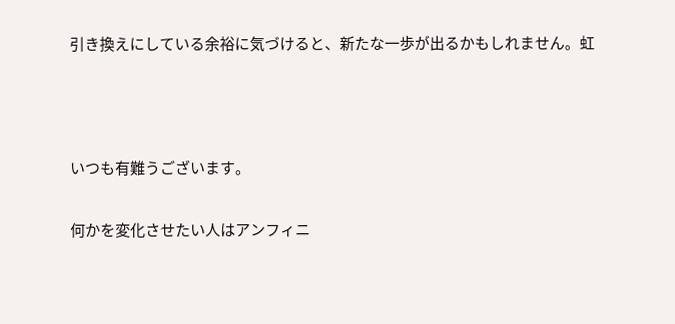引き換えにしている余裕に気づけると、新たな一歩が出るかもしれません。虹



いつも有難うございます。

何かを変化させたい人はアンフィニ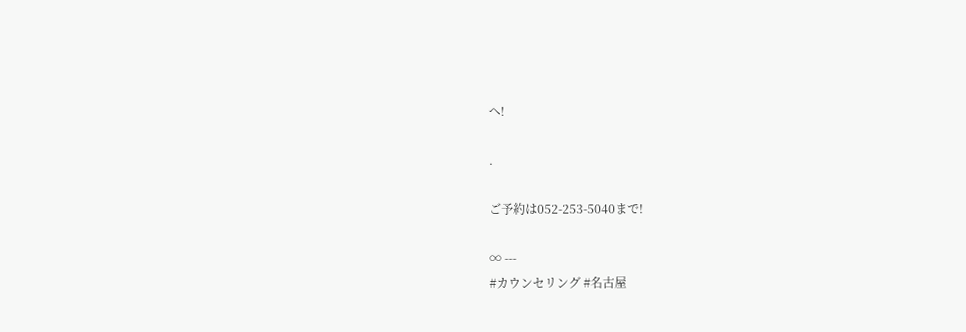へ!

.

ご予約は052-253-5040まで!

∞ ---
#カウンセリング #名古屋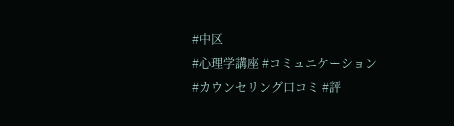#中区
#心理学講座 #コミュニケーション
#カウンセリング口コミ #評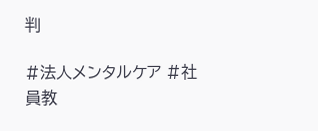判

#法人メンタルケア #社員教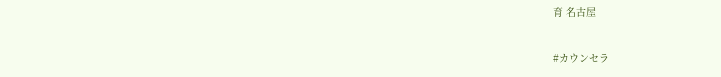育 名古屋

#カウンセラ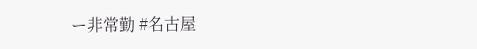ー非常勤 #名古屋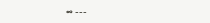∞ ---